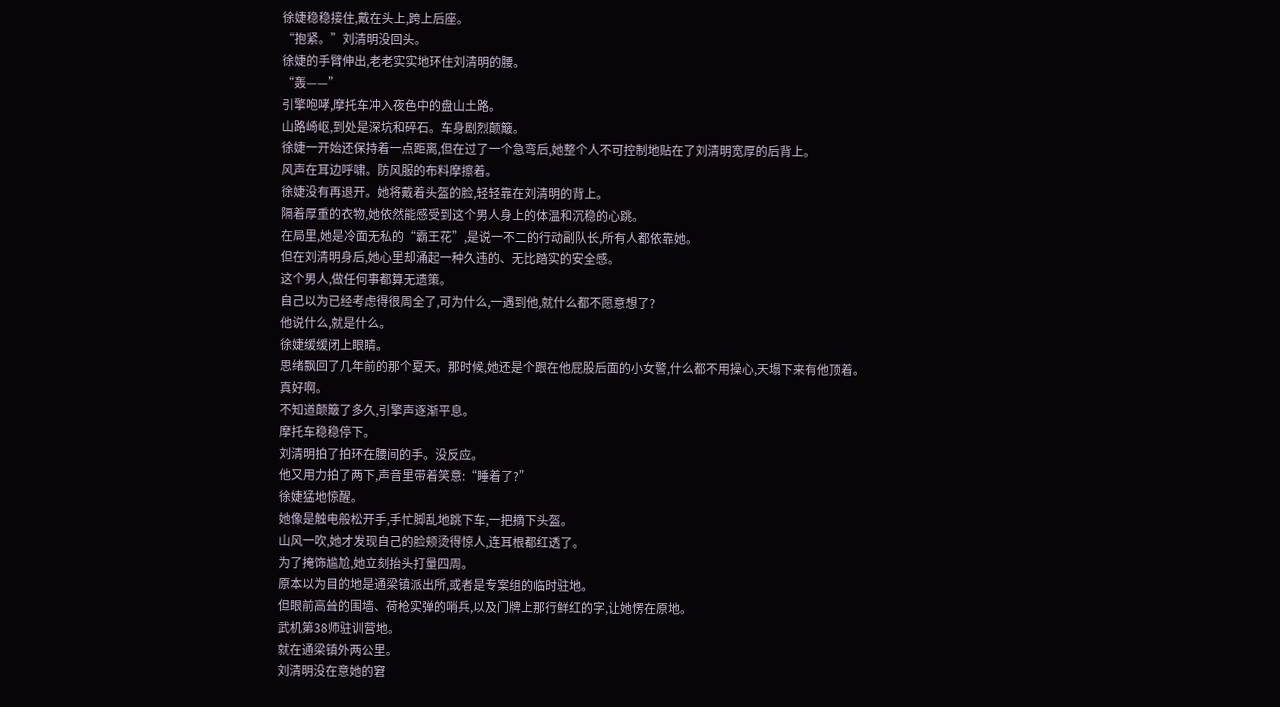徐婕稳稳接住,戴在头上,跨上后座。
“抱紧。”刘清明没回头。
徐婕的手臂伸出,老老实实地环住刘清明的腰。
“轰——”
引擎咆哮,摩托车冲入夜色中的盘山土路。
山路崎岖,到处是深坑和碎石。车身剧烈颠簸。
徐婕一开始还保持着一点距离,但在过了一个急弯后,她整个人不可控制地贴在了刘清明宽厚的后背上。
风声在耳边呼啸。防风服的布料摩擦着。
徐婕没有再退开。她将戴着头盔的脸,轻轻靠在刘清明的背上。
隔着厚重的衣物,她依然能感受到这个男人身上的体温和沉稳的心跳。
在局里,她是冷面无私的“霸王花”,是说一不二的行动副队长,所有人都依靠她。
但在刘清明身后,她心里却涌起一种久违的、无比踏实的安全感。
这个男人,做任何事都算无遗策。
自己以为已经考虑得很周全了,可为什么,一遇到他,就什么都不愿意想了?
他说什么,就是什么。
徐婕缓缓闭上眼睛。
思绪飘回了几年前的那个夏天。那时候,她还是个跟在他屁股后面的小女警,什么都不用操心,天塌下来有他顶着。
真好啊。
不知道颠簸了多久,引擎声逐渐平息。
摩托车稳稳停下。
刘清明拍了拍环在腰间的手。没反应。
他又用力拍了两下,声音里带着笑意:“睡着了?”
徐婕猛地惊醒。
她像是触电般松开手,手忙脚乱地跳下车,一把摘下头盔。
山风一吹,她才发现自己的脸颊烫得惊人,连耳根都红透了。
为了掩饰尴尬,她立刻抬头打量四周。
原本以为目的地是通梁镇派出所,或者是专案组的临时驻地。
但眼前高耸的围墙、荷枪实弹的哨兵,以及门牌上那行鲜红的字,让她愣在原地。
武机第38师驻训营地。
就在通梁镇外两公里。
刘清明没在意她的窘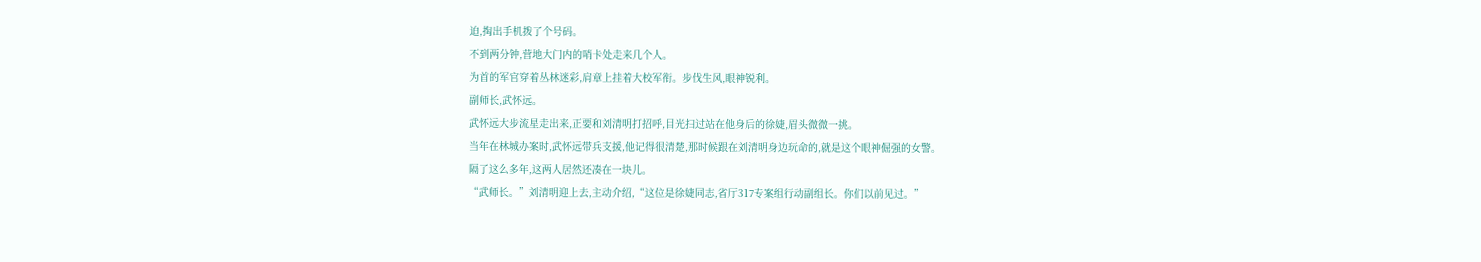迫,掏出手机拨了个号码。
不到两分钟,营地大门内的哨卡处走来几个人。
为首的军官穿着丛林迷彩,肩章上挂着大校军衔。步伐生风,眼神锐利。
副师长,武怀远。
武怀远大步流星走出来,正要和刘清明打招呼,目光扫过站在他身后的徐婕,眉头微微一挑。
当年在林城办案时,武怀远带兵支援,他记得很清楚,那时候跟在刘清明身边玩命的,就是这个眼神倔强的女警。
隔了这么多年,这两人居然还凑在一块儿。
“武师长。”刘清明迎上去,主动介绍,“这位是徐婕同志,省厅317专案组行动副组长。你们以前见过。”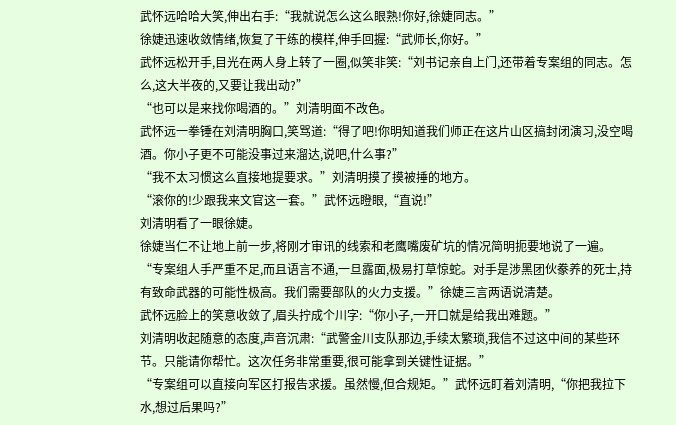武怀远哈哈大笑,伸出右手:“我就说怎么这么眼熟!你好,徐婕同志。”
徐婕迅速收敛情绪,恢复了干练的模样,伸手回握:“武师长,你好。”
武怀远松开手,目光在两人身上转了一圈,似笑非笑:“刘书记亲自上门,还带着专案组的同志。怎么,这大半夜的,又要让我出动?”
“也可以是来找你喝酒的。”刘清明面不改色。
武怀远一拳锤在刘清明胸口,笑骂道:“得了吧!你明知道我们师正在这片山区搞封闭演习,没空喝酒。你小子更不可能没事过来溜达,说吧,什么事?”
“我不太习惯这么直接地提要求。”刘清明摸了摸被捶的地方。
“滚你的!少跟我来文官这一套。”武怀远瞪眼,“直说!”
刘清明看了一眼徐婕。
徐婕当仁不让地上前一步,将刚才审讯的线索和老鹰嘴废矿坑的情况简明扼要地说了一遍。
“专案组人手严重不足,而且语言不通,一旦露面,极易打草惊蛇。对手是涉黑团伙豢养的死士,持有致命武器的可能性极高。我们需要部队的火力支援。”徐婕三言两语说清楚。
武怀远脸上的笑意收敛了,眉头拧成个川字:“你小子,一开口就是给我出难题。”
刘清明收起随意的态度,声音沉肃:“武警金川支队那边,手续太繁琐,我信不过这中间的某些环节。只能请你帮忙。这次任务非常重要,很可能拿到关键性证据。”
“专案组可以直接向军区打报告求援。虽然慢,但合规矩。”武怀远盯着刘清明,“你把我拉下水,想过后果吗?”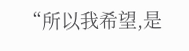“所以我希望,是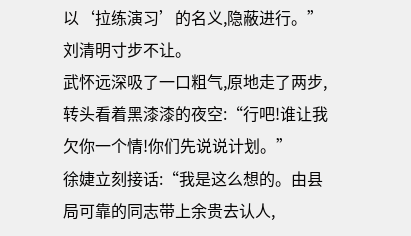以‘拉练演习’的名义,隐蔽进行。”刘清明寸步不让。
武怀远深吸了一口粗气,原地走了两步,转头看着黑漆漆的夜空:“行吧!谁让我欠你一个情!你们先说说计划。”
徐婕立刻接话:“我是这么想的。由县局可靠的同志带上余贵去认人,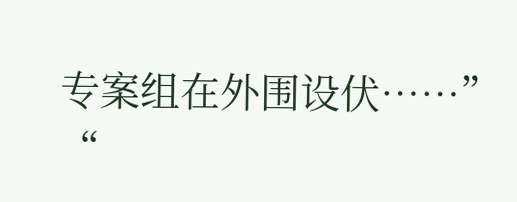专案组在外围设伏……”
“